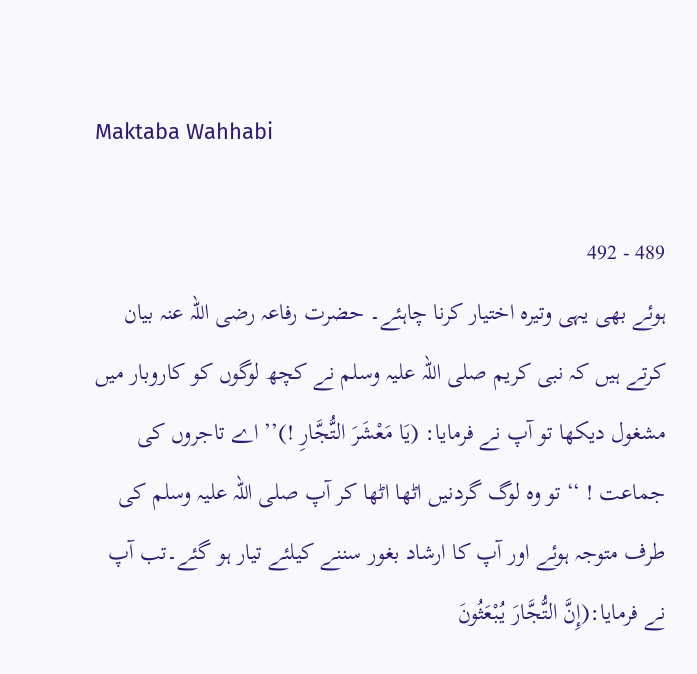Maktaba Wahhabi

489 - 492
ہوئے بھی یہی وتیرہ اختیار کرنا چاہئے۔ حضرت رفاعہ رضی اللہ عنہ بیان کرتے ہیں کہ نبی کریم صلی اللہ علیہ وسلم نے کچھ لوگوں کو کاروبار میں مشغول دیکھا تو آپ نے فرمایا: (یَا مَعْشَرَ التُّجَّارِ !)’’ اے تاجروں کی جماعت ! ‘‘ تو وہ لوگ گردنیں اٹھا اٹھا کر آپ صلی اللہ علیہ وسلم کی طرف متوجہ ہوئے اور آپ کا ارشاد بغور سننے کیلئے تیار ہو گئے۔تب آپ نے فرمایا:(إِنَّ التُّجَّارَ یُبْعَثُونَ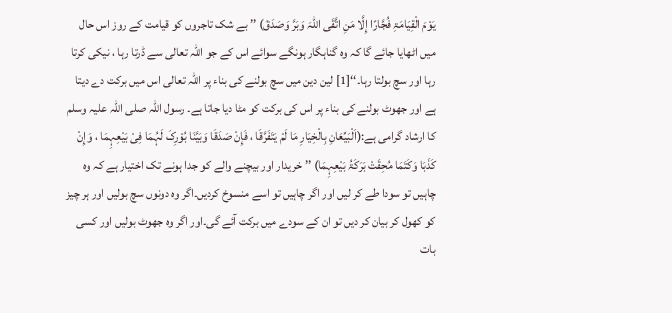یَوْمَ الْقِیَامَۃِ فُجَّارًا إِلَّا مَنِ اتَّقَی اللّٰہَ وَبَرَّ وَصَدَقَ) ’’ بے شک تاجروں کو قیامت کے روز اس حال میں اٹھایا جائے گا کہ وہ گناہگار ہونگے سوائے اس کے جو اللہ تعالی سے ڈرتا رہا ، نیکی کرتا رہا اور سچ بولتا رہا۔‘‘[1] لین دین میں سچ بولنے کی بناء پر اللہ تعالی اس میں برکت دے دیتا ہے اور جھوٹ بولنے کی بناء پر اس کی برکت کو مٹا دیا جاتا ہے۔ رسول اللہ صلی اللہ علیہ وسلم کا ارشاد گرامی ہے:(اَلْبَیِّعَانِ بِالْخِیَارِ مَا لَمْ یَتَفَرَّقَا ، فَإِنْ صَدَقَا وَبَیَّنَا بُوْرِکَ لَہُمَا فِیْ بَیْعِہِمَا ، وَإِنْ کَذَبَا وَکَتَمَا مُحِقَتْ بَرَکَۃُ بَیْعِہِمَا) ’’ خریدار اور بیچنے والے کو جدا ہونے تک اختیار ہے کہ وہ چاہیں تو سودا طے کر لیں اور اگر چاہیں تو اسے منسوخ کردیں۔اگر وہ دونوں سچ بولیں اور ہر چیز کو کھول کر بیان کر دیں تو ان کے سودے میں برکت آئے گی۔اور اگر وہ جھوٹ بولیں اور کسی بات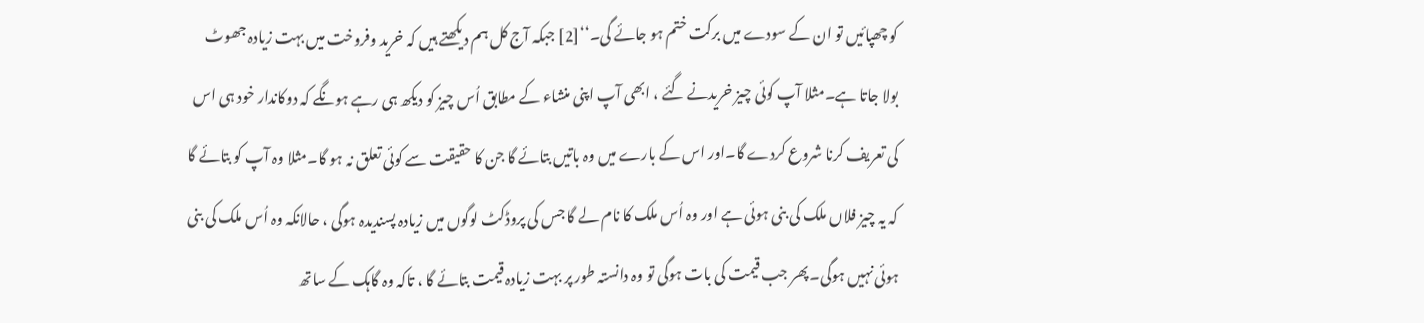کو چھپائیں تو ان کے سودے میں برکت ختم ہو جائے گی۔‘‘[2] جبکہ آج کل ہم دیکھتے ہیں کہ خرید وفروخت میں بہت زیادہ جھوٹ بولا جاتا ہے۔مثلا آپ کوئی چیز خریدنے گئے ، ابھی آپ اپنی منشاء کے مطابق اُس چیز کو دیکھ ہی رہے ہونگے کہ دوکاندار خود ہی اس کی تعریف کرنا شروع کردے گا۔اور اس کے بارے میں وہ باتیں بتائے گا جن کا حقیقت سے کوئی تعلق نہ ہو گا۔مثلا وہ آپ کو بتائے گا کہ یہ چیز فلاں ملک کی بنی ہوئی ہے اور وہ اُس ملک کا نام لے گا جس کی پروڈکٹ لوگوں میں زیادہ پسندیدہ ہوگی ، حالانکہ وہ اُس ملک کی بنی ہوئی نہیں ہوگی۔پھر جب قیمت کی بات ہوگی تو وہ دانستہ طور پر بہت زیادہ قیمت بتائے گا ، تاکہ وہ گاہک کے ساتھ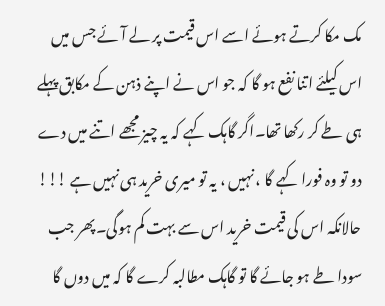مک مکا کرتے ہوئے اسے اس قیمت پر لے آئے جس میں اس کیلئے اتنا نفع ہو گا کہ جو اس نے اپنے ذہن کے مکابق پہلے ہی طے کر رکھا تھا۔اگر گاہک کہے کہ یہ چیز مجھے اتنے میں دے دو تو وہ فورا کہے گا ، نہیں ، یہ تو میری خرید ہی نہیں ہے !!! حالانکہ اس کی قیمت خرید اس سے بہت کم ہوگی۔پھر جب سودا طے ہو جائے گا تو گاہک مطالبہ کرے گا کہ میں دوں گا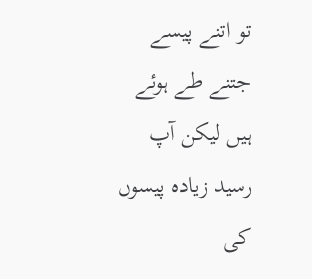تو اتنے پیسے جتنے طے ہوئے ہیں لیکن آپ رسید زیادہ پیسوں کی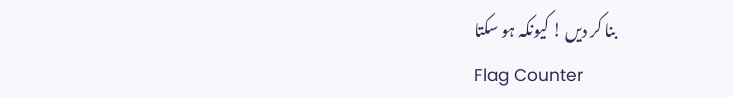بنا کر دیں ! کیونکہ ہو سکتا
Flag Counter